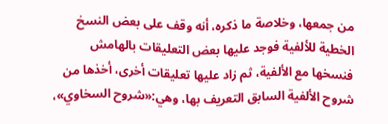من جمعها، وخلاصة ما ذكره، أنه وقف على بعض النسخ الخطية للألفية فوجد عليها بعض التعليقات بالهامش فنسخها مع الألفية، ثم زاد عليها تعليقات أخرى، أخذها من شروح الألفية السابق التعريف بها، وهي:«شروح السخاوي»،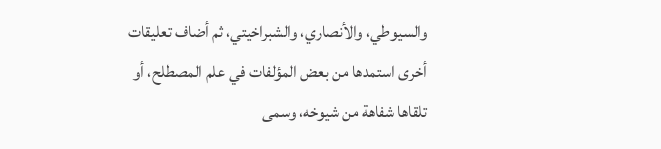والسيوطي، والأنصاري، والشبراخيتي، ثم أضاف تعليقات أخرى استمدها من بعض المؤلفات في علم المصطلح، أو تلقاها شفاهة من شيوخه، وسمى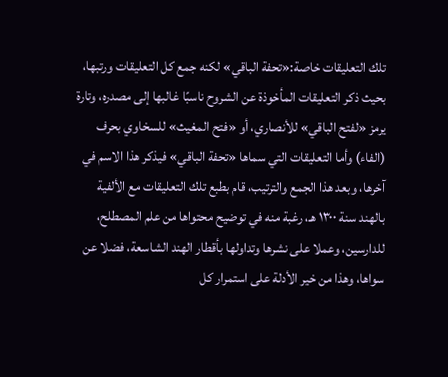تلك التعليقات خاصة:«تحفة الباقي» لكنه جمع كل التعليقات ورتبها، بحيث ذكر التعليقات المأخوذة عن الشروح ناسبًا غالبها إلى مصدره، وتارة يرمز «لفتح الباقي» للأنصاري، أو «فتح المغيث» للسخاوي بحرف (الفاء) وأما التعليقات التي سماها «تحفة الباقي» فيذكر هذا الاسم في آخرها، وبعد هذا الجمع والترتيب، قام بطبع تلك التعليقات مع الألفية بالهند سنة ١٣٠٠ هـ، رغبة منه في توضيح محتواها من علم المصطلح، للدارسين، وعملا على نشرها وتداولها بأقطار الهند الشاسعة، فضلا عن سواها، وهذا من خير الأدلة على استمرار كل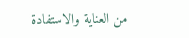من العناية والاستفادة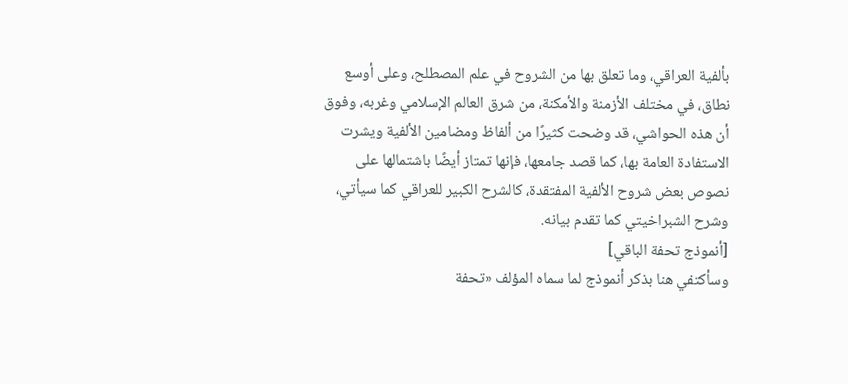بألفية العراقي، وما تعلق بها من الشروح في علم المصطلح، وعلى أوسع نطاق، في مختلف الأزمنة والأمكنة، من شرق العالم الإسلامي وغربه، وفوق أن هذه الحواشي، قد وضحت كثيرًا من ألفاظ ومضامين الألفية ويشرت الاستفادة العامة بها، كما قصد جامعها، فإنها تمتاز أيضًا باشتمالها على نصوص بعض شروح الألفية المفتقدة، كالشرح الكبير للعراقي كما سيأتي، وشرح الشبراخيتي كما تقدم بيانه.
[أنموذج تحفة الباقي]
وسأكتفي هنا بذكر أنموذج لما سماه المؤلف «تحفة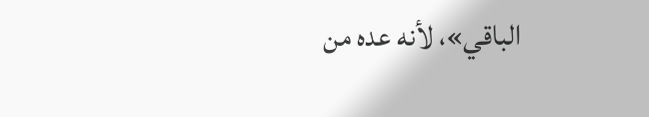الباقي»، لأنه عده من